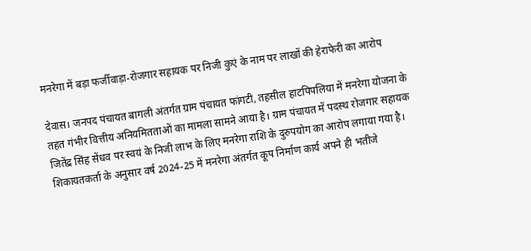मनरेगा में बड़ा फर्जीवाड़ा-रोजगार सहायक पर निजी कुएं के नाम पर लाखों की हेराफेरी का आरोप

देवास। जनपद पंचायत बागली अंतर्गत ग्राम पंचायत फांगटी, तहसील हाटपिपलिया में मनरेगा योजना के तहत गंभीर वित्तीय अनियमितताओं का मामला सामने आया है। ग्राम पंचायत में पदस्थ रोजगार सहायक जितेंद्र सिंह सेंधव पर स्वयं के निजी लाभ के लिए मनरेगा राशि के दुरुपयोग का आरोप लगाया गया है।
शिकायतकर्ता के अनुसार वर्ष 2024-25 में मनरेगा अंतर्गत कूप निर्माण कार्य अपने ही भतीजे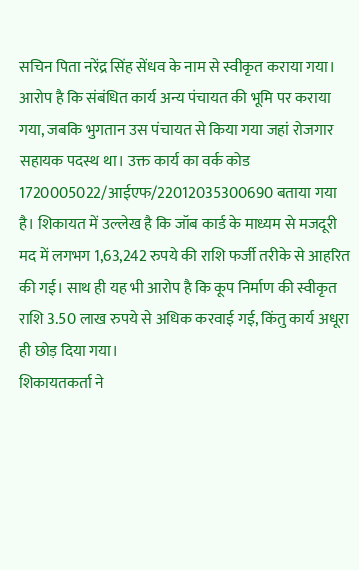सचिन पिता नरेंद्र सिंह सेंधव के नाम से स्वीकृत कराया गया। आरोप है कि संबंधित कार्य अन्य पंचायत की भूमि पर कराया गया, जबकि भुगतान उस पंचायत से किया गया जहां रोजगार सहायक पदस्थ था। उक्त कार्य का वर्क कोड 1720005022/आईएफ/22012035300690 बताया गया है। शिकायत में उल्लेख है कि जॉब कार्ड के माध्यम से मजदूरी मद में लगभग 1,63,242 रुपये की राशि फर्जी तरीके से आहरित की गई। साथ ही यह भी आरोप है कि कूप निर्माण की स्वीकृत राशि 3.50 लाख रुपये से अधिक करवाई गई, किंतु कार्य अधूरा ही छोड़ दिया गया।
शिकायतकर्ता ने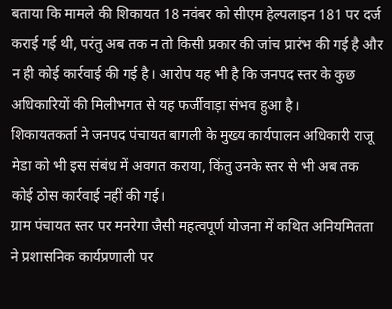बताया कि मामले की शिकायत 18 नवंबर को सीएम हेल्पलाइन 181 पर दर्ज कराई गई थी, परंतु अब तक न तो किसी प्रकार की जांच प्रारंभ की गई है और न ही कोई कार्रवाई की गई है। आरोप यह भी है कि जनपद स्तर के कुछ अधिकारियों की मिलीभगत से यह फर्जीवाड़ा संभव हुआ है।
शिकायतकर्ता ने जनपद पंचायत बागली के मुख्य कार्यपालन अधिकारी राजू मेडा को भी इस संबंध में अवगत कराया, किंतु उनके स्तर से भी अब तक कोई ठोस कार्रवाई नहीं की गई।
ग्राम पंचायत स्तर पर मनरेगा जैसी महत्वपूर्ण योजना में कथित अनियमितता ने प्रशासनिक कार्यप्रणाली पर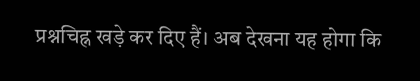प्रश्नचिह्न खड़े कर दिए हैं। अब देखना यह होगा कि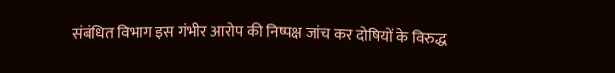संबंधित विभाग इस गंभीर आरोप की निष्पक्ष जांच कर दोषियों के विरुद्ध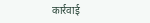कार्रवाई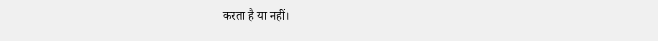करता है या नहीं।